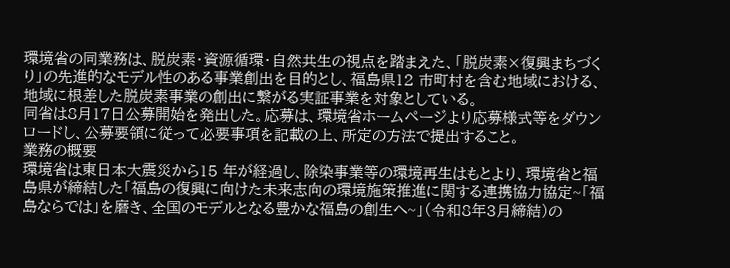環境省の同業務は、脱炭素・資源循環・自然共生の視点を踏まえた、「脱炭素×復興まちづくり」の先進的なモデル性のある事業創出を目的とし、福島県12 市町村を含む地域における、地域に根差した脱炭素事業の創出に繋がる実証事業を対象としている。
同省は8月17日公募開始を発出した。応募は、環境省ホームページより応募様式等をダウンロードし、公募要領に従って必要事項を記載の上、所定の方法で提出すること。
業務の概要
環境省は東日本大震災から15 年が経過し、除染事業等の環境再生はもとより、環境省と福島県が締結した「福島の復興に向けた未来志向の環境施策推進に関する連携協力協定~「福島ならでは」を磨き、全国のモデルとなる豊かな福島の創生へ~」(令和8年3月締結)の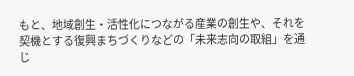もと、地域創生・活性化につながる産業の創生や、それを契機とする復興まちづくりなどの「未来志向の取組」を通じ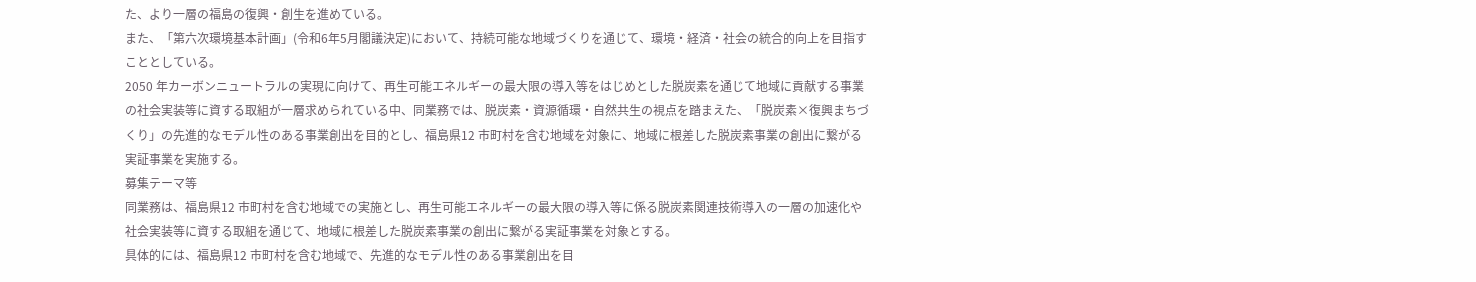た、より一層の福島の復興・創生を進めている。
また、「第六次環境基本計画」(令和6年5月閣議決定)において、持続可能な地域づくりを通じて、環境・経済・社会の統合的向上を目指すこととしている。
2050 年カーボンニュートラルの実現に向けて、再生可能エネルギーの最大限の導入等をはじめとした脱炭素を通じて地域に貢献する事業の社会実装等に資する取組が一層求められている中、同業務では、脱炭素・資源循環・自然共生の視点を踏まえた、「脱炭素×復興まちづくり」の先進的なモデル性のある事業創出を目的とし、福島県12 市町村を含む地域を対象に、地域に根差した脱炭素事業の創出に繋がる実証事業を実施する。
募集テーマ等
同業務は、福島県12 市町村を含む地域での実施とし、再生可能エネルギーの最大限の導入等に係る脱炭素関連技術導入の一層の加速化や社会実装等に資する取組を通じて、地域に根差した脱炭素事業の創出に繋がる実証事業を対象とする。
具体的には、福島県12 市町村を含む地域で、先進的なモデル性のある事業創出を目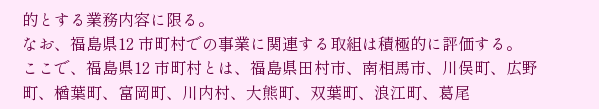的とする業務内容に限る。
なお、福島県12 市町村での事業に関連する取組は積極的に評価する。
ここで、福島県12 市町村とは、福島県田村市、南相馬市、川俣町、広野町、楢葉町、富岡町、川内村、大熊町、双葉町、浪江町、葛尾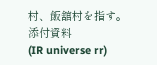村、飯舘村を指す。
添付資料
(IR universe rr)